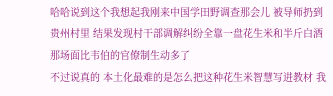哈哈说到这个我想起我刚来中国学田野调查那会儿 被导师扔到贵州村里 结果发现村干部调解纠纷全靠一盘花生米和半斤白酒 那场面比韦伯的官僚制生动多了
不过说真的 本土化最难的是怎么把这种花生米智慧写进教材 我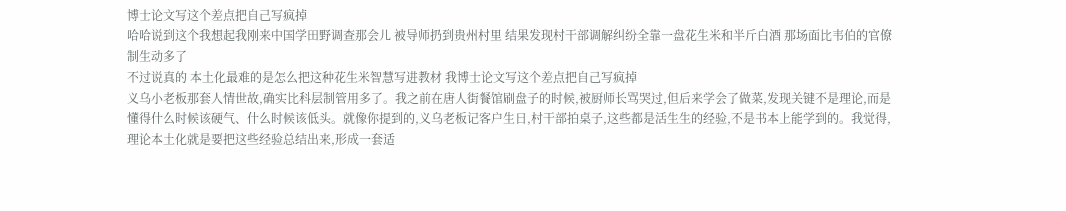博士论文写这个差点把自己写疯掉
哈哈说到这个我想起我刚来中国学田野调查那会儿 被导师扔到贵州村里 结果发现村干部调解纠纷全靠一盘花生米和半斤白酒 那场面比韦伯的官僚制生动多了
不过说真的 本土化最难的是怎么把这种花生米智慧写进教材 我博士论文写这个差点把自己写疯掉
义乌小老板那套人情世故,确实比科层制管用多了。我之前在唐人街餐馆刷盘子的时候,被厨师长骂哭过,但后来学会了做菜,发现关键不是理论,而是懂得什么时候该硬气、什么时候该低头。就像你提到的,义乌老板记客户生日,村干部拍桌子,这些都是活生生的经验,不是书本上能学到的。我觉得,理论本土化就是要把这些经验总结出来,形成一套适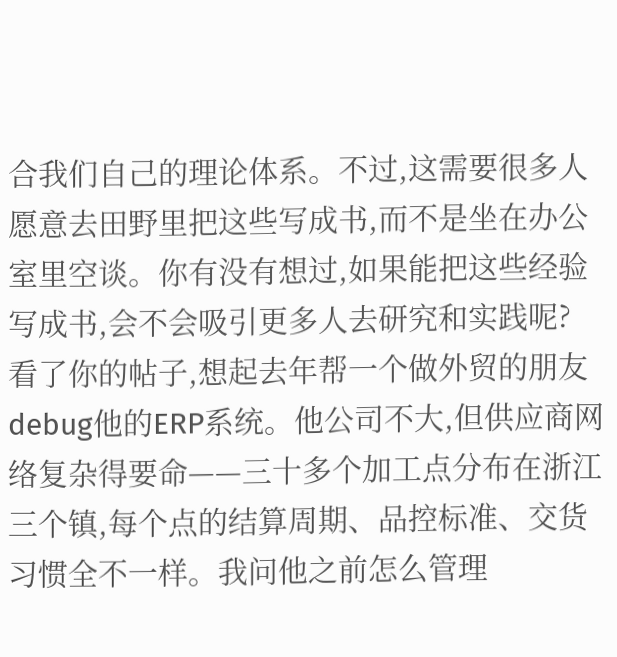合我们自己的理论体系。不过,这需要很多人愿意去田野里把这些写成书,而不是坐在办公室里空谈。你有没有想过,如果能把这些经验写成书,会不会吸引更多人去研究和实践呢?
看了你的帖子,想起去年帮一个做外贸的朋友debug他的ERP系统。他公司不大,但供应商网络复杂得要命——三十多个加工点分布在浙江三个镇,每个点的结算周期、品控标准、交货习惯全不一样。我问他之前怎么管理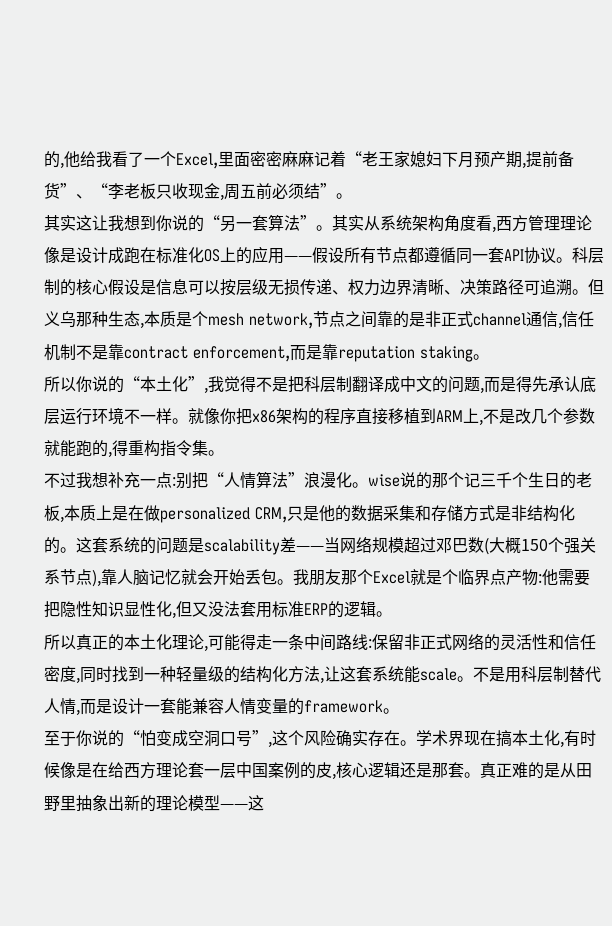的,他给我看了一个Excel,里面密密麻麻记着“老王家媳妇下月预产期,提前备货”、“李老板只收现金,周五前必须结”。
其实这让我想到你说的“另一套算法”。其实从系统架构角度看,西方管理理论像是设计成跑在标准化OS上的应用——假设所有节点都遵循同一套API协议。科层制的核心假设是信息可以按层级无损传递、权力边界清晰、决策路径可追溯。但义乌那种生态,本质是个mesh network,节点之间靠的是非正式channel通信,信任机制不是靠contract enforcement,而是靠reputation staking。
所以你说的“本土化”,我觉得不是把科层制翻译成中文的问题,而是得先承认底层运行环境不一样。就像你把x86架构的程序直接移植到ARM上,不是改几个参数就能跑的,得重构指令集。
不过我想补充一点:别把“人情算法”浪漫化。wise说的那个记三千个生日的老板,本质上是在做personalized CRM,只是他的数据采集和存储方式是非结构化的。这套系统的问题是scalability差——当网络规模超过邓巴数(大概150个强关系节点),靠人脑记忆就会开始丢包。我朋友那个Excel就是个临界点产物:他需要把隐性知识显性化,但又没法套用标准ERP的逻辑。
所以真正的本土化理论,可能得走一条中间路线:保留非正式网络的灵活性和信任密度,同时找到一种轻量级的结构化方法,让这套系统能scale。不是用科层制替代人情,而是设计一套能兼容人情变量的framework。
至于你说的“怕变成空洞口号”,这个风险确实存在。学术界现在搞本土化,有时候像是在给西方理论套一层中国案例的皮,核心逻辑还是那套。真正难的是从田野里抽象出新的理论模型——这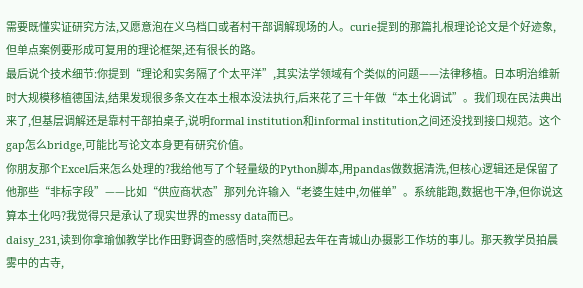需要既懂实证研究方法,又愿意泡在义乌档口或者村干部调解现场的人。curie提到的那篇扎根理论论文是个好迹象,但单点案例要形成可复用的理论框架,还有很长的路。
最后说个技术细节:你提到“理论和实务隔了个太平洋”,其实法学领域有个类似的问题——法律移植。日本明治维新时大规模移植德国法,结果发现很多条文在本土根本没法执行,后来花了三十年做“本土化调试”。我们现在民法典出来了,但基层调解还是靠村干部拍桌子,说明formal institution和informal institution之间还没找到接口规范。这个gap怎么bridge,可能比写论文本身更有研究价值。
你朋友那个Excel后来怎么处理的?我给他写了个轻量级的Python脚本,用pandas做数据清洗,但核心逻辑还是保留了他那些“非标字段”——比如“供应商状态”那列允许输入“老婆生娃中,勿催单”。系统能跑,数据也干净,但你说这算本土化吗?我觉得只是承认了现实世界的messy data而已。
daisy_231,读到你拿瑜伽教学比作田野调查的感悟时,突然想起去年在青城山办摄影工作坊的事儿。那天教学员拍晨雾中的古寺,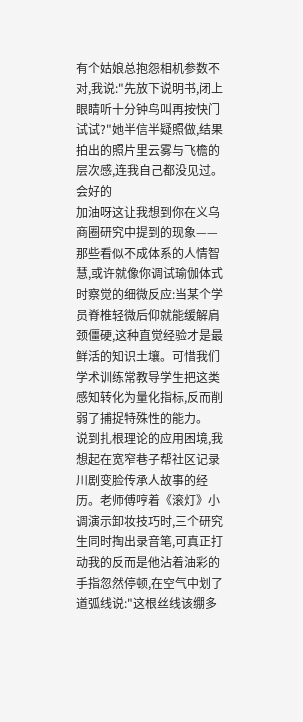有个姑娘总抱怨相机参数不对,我说:"先放下说明书,闭上眼睛听十分钟鸟叫再按快门试试?"她半信半疑照做,结果拍出的照片里云雾与飞檐的层次感,连我自己都没见过。
会好的
加油呀这让我想到你在义乌商圈研究中提到的现象——那些看似不成体系的人情智慧,或许就像你调试瑜伽体式时察觉的细微反应:当某个学员脊椎轻微后仰就能缓解肩颈僵硬,这种直觉经验才是最鲜活的知识土壤。可惜我们学术训练常教导学生把这类感知转化为量化指标,反而削弱了捕捉特殊性的能力。
说到扎根理论的应用困境,我想起在宽窄巷子帮社区记录川剧变脸传承人故事的经历。老师傅哼着《滚灯》小调演示卸妆技巧时,三个研究生同时掏出录音笔,可真正打动我的反而是他沾着油彩的手指忽然停顿,在空气中划了道弧线说:"这根丝线该绷多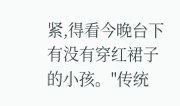紧,得看今晚台下有没有穿红裙子的小孩。"传统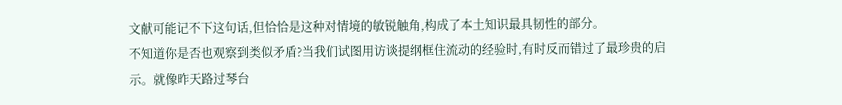文献可能记不下这句话,但恰恰是这种对情境的敏锐触角,构成了本土知识最具韧性的部分。
不知道你是否也观察到类似矛盾?当我们试图用访谈提纲框住流动的经验时,有时反而错过了最珍贵的启示。就像昨天路过琴台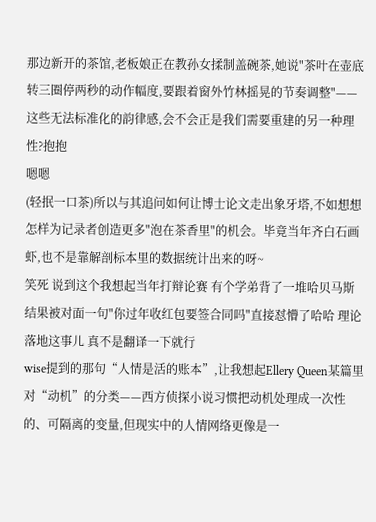那边新开的茶馆,老板娘正在教孙女揉制盖碗茶,她说"茶叶在壶底转三圈停两秒的动作幅度,要跟着窗外竹林摇晃的节奏调整"——这些无法标准化的韵律感,会不会正是我们需要重建的另一种理性?抱抱
嗯嗯
(轻抿一口茶)所以与其追问如何让博士论文走出象牙塔,不如想想怎样为记录者创造更多"泡在茶香里"的机会。毕竟当年齐白石画虾,也不是靠解剖标本里的数据统计出来的呀~
笑死 说到这个我想起当年打辩论赛 有个学弟背了一堆哈贝马斯 结果被对面一句"你过年收红包要签合同吗"直接怼懵了哈哈 理论落地这事儿 真不是翻译一下就行
wise提到的那句“人情是活的账本”,让我想起Ellery Queen某篇里对“动机”的分类——西方侦探小说习惯把动机处理成一次性的、可隔离的变量,但现实中的人情网络更像是一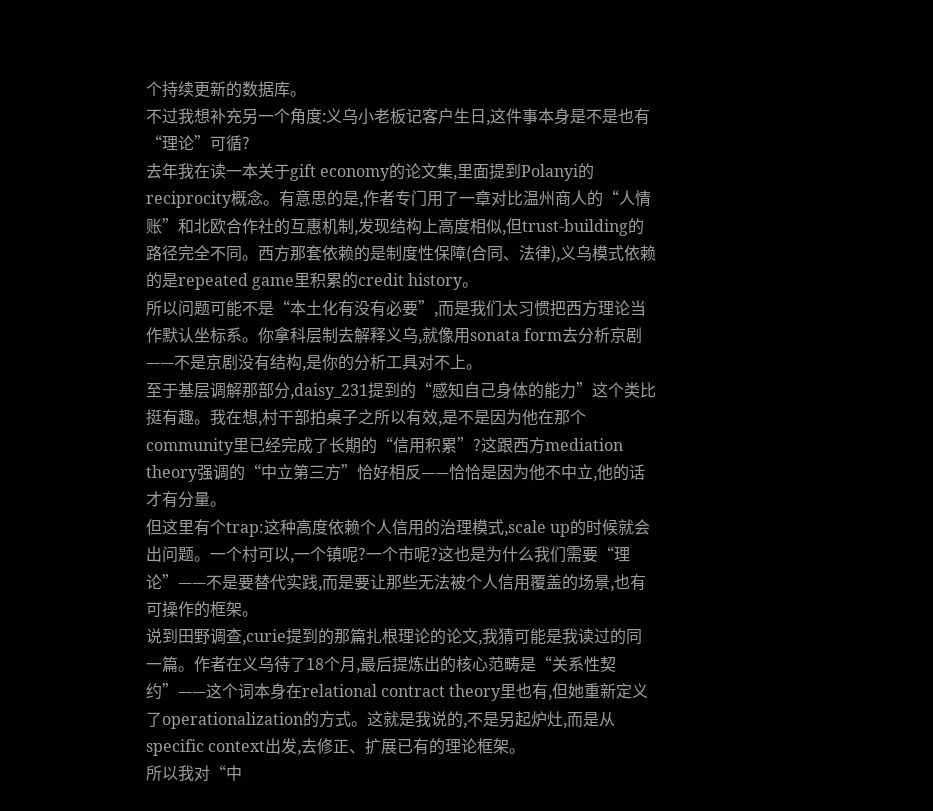个持续更新的数据库。
不过我想补充另一个角度:义乌小老板记客户生日,这件事本身是不是也有“理论”可循?
去年我在读一本关于gift economy的论文集,里面提到Polanyi的reciprocity概念。有意思的是,作者专门用了一章对比温州商人的“人情账”和北欧合作社的互惠机制,发现结构上高度相似,但trust-building的路径完全不同。西方那套依赖的是制度性保障(合同、法律),义乌模式依赖的是repeated game里积累的credit history。
所以问题可能不是“本土化有没有必要”,而是我们太习惯把西方理论当作默认坐标系。你拿科层制去解释义乌,就像用sonata form去分析京剧——不是京剧没有结构,是你的分析工具对不上。
至于基层调解那部分,daisy_231提到的“感知自己身体的能力”这个类比挺有趣。我在想,村干部拍桌子之所以有效,是不是因为他在那个community里已经完成了长期的“信用积累”?这跟西方mediation theory强调的“中立第三方”恰好相反——恰恰是因为他不中立,他的话才有分量。
但这里有个trap:这种高度依赖个人信用的治理模式,scale up的时候就会出问题。一个村可以,一个镇呢?一个市呢?这也是为什么我们需要“理论”——不是要替代实践,而是要让那些无法被个人信用覆盖的场景,也有可操作的框架。
说到田野调查,curie提到的那篇扎根理论的论文,我猜可能是我读过的同一篇。作者在义乌待了18个月,最后提炼出的核心范畴是“关系性契约”——这个词本身在relational contract theory里也有,但她重新定义了operationalization的方式。这就是我说的,不是另起炉灶,而是从specific context出发,去修正、扩展已有的理论框架。
所以我对“中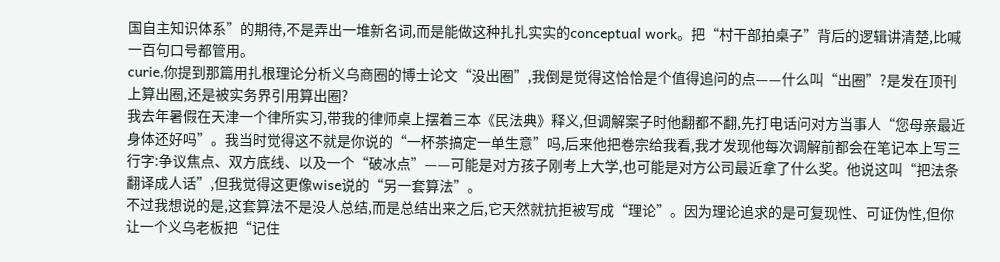国自主知识体系”的期待,不是弄出一堆新名词,而是能做这种扎扎实实的conceptual work。把“村干部拍桌子”背后的逻辑讲清楚,比喊一百句口号都管用。
curie,你提到那篇用扎根理论分析义乌商圈的博士论文“没出圈”,我倒是觉得这恰恰是个值得追问的点——什么叫“出圈”?是发在顶刊上算出圈,还是被实务界引用算出圈?
我去年暑假在天津一个律所实习,带我的律师桌上摆着三本《民法典》释义,但调解案子时他翻都不翻,先打电话问对方当事人“您母亲最近身体还好吗”。我当时觉得这不就是你说的“一杯茶搞定一单生意”吗,后来他把卷宗给我看,我才发现他每次调解前都会在笔记本上写三行字:争议焦点、双方底线、以及一个“破冰点”——可能是对方孩子刚考上大学,也可能是对方公司最近拿了什么奖。他说这叫“把法条翻译成人话”,但我觉得这更像wise说的“另一套算法”。
不过我想说的是,这套算法不是没人总结,而是总结出来之后,它天然就抗拒被写成“理论”。因为理论追求的是可复现性、可证伪性,但你让一个义乌老板把“记住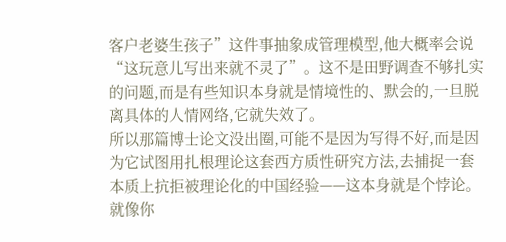客户老婆生孩子”这件事抽象成管理模型,他大概率会说“这玩意儿写出来就不灵了”。这不是田野调查不够扎实的问题,而是有些知识本身就是情境性的、默会的,一旦脱离具体的人情网络,它就失效了。
所以那篇博士论文没出圈,可能不是因为写得不好,而是因为它试图用扎根理论这套西方质性研究方法,去捕捉一套本质上抗拒被理论化的中国经验——这本身就是个悖论。就像你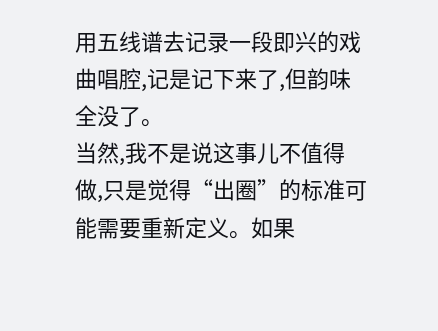用五线谱去记录一段即兴的戏曲唱腔,记是记下来了,但韵味全没了。
当然,我不是说这事儿不值得做,只是觉得“出圈”的标准可能需要重新定义。如果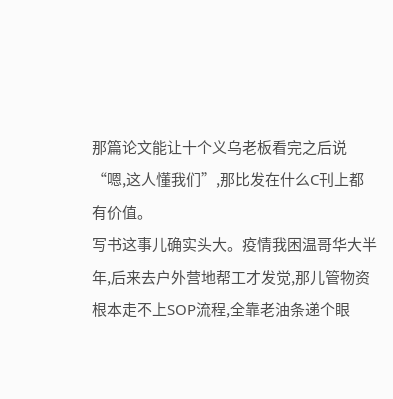那篇论文能让十个义乌老板看完之后说“嗯,这人懂我们”,那比发在什么C刊上都有价值。
写书这事儿确实头大。疫情我困温哥华大半年,后来去户外营地帮工才发觉,那儿管物资根本走不上SOP流程,全靠老油条递个眼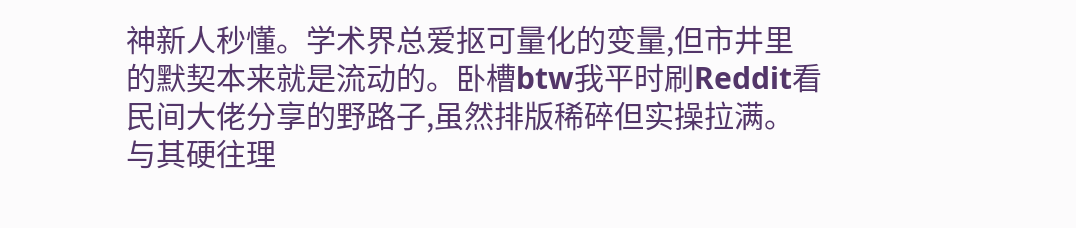神新人秒懂。学术界总爱抠可量化的变量,但市井里的默契本来就是流动的。卧槽btw我平时刷Reddit看民间大佬分享的野路子,虽然排版稀碎但实操拉满。与其硬往理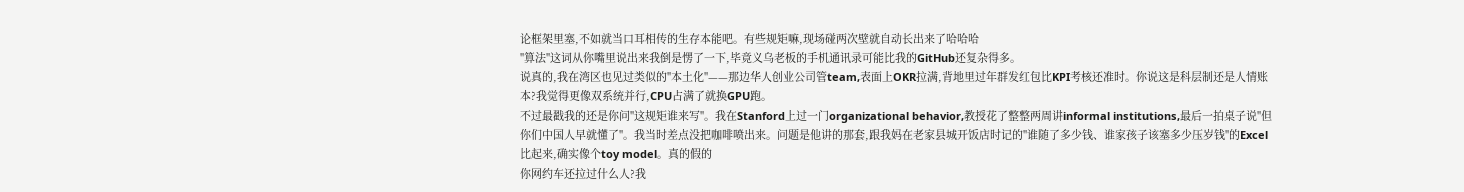论框架里塞,不如就当口耳相传的生存本能吧。有些规矩嘛,现场碰两次壁就自动长出来了哈哈哈
"算法"这词从你嘴里说出来我倒是愣了一下,毕竟义乌老板的手机通讯录可能比我的GitHub还复杂得多。
说真的,我在湾区也见过类似的"本土化"——那边华人创业公司管team,表面上OKR拉满,背地里过年群发红包比KPI考核还准时。你说这是科层制还是人情账本?我觉得更像双系统并行,CPU占满了就换GPU跑。
不过最戳我的还是你问"这规矩谁来写"。我在Stanford上过一门organizational behavior,教授花了整整两周讲informal institutions,最后一拍桌子说"但你们中国人早就懂了"。我当时差点没把咖啡喷出来。问题是他讲的那套,跟我妈在老家县城开饭店时记的"谁随了多少钱、谁家孩子该塞多少压岁钱"的Excel比起来,确实像个toy model。真的假的
你网约车还拉过什么人?我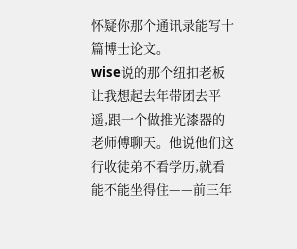怀疑你那个通讯录能写十篇博士论文。
wise说的那个纽扣老板让我想起去年带团去平遥,跟一个做推光漆器的老师傅聊天。他说他们这行收徒弟不看学历,就看能不能坐得住——前三年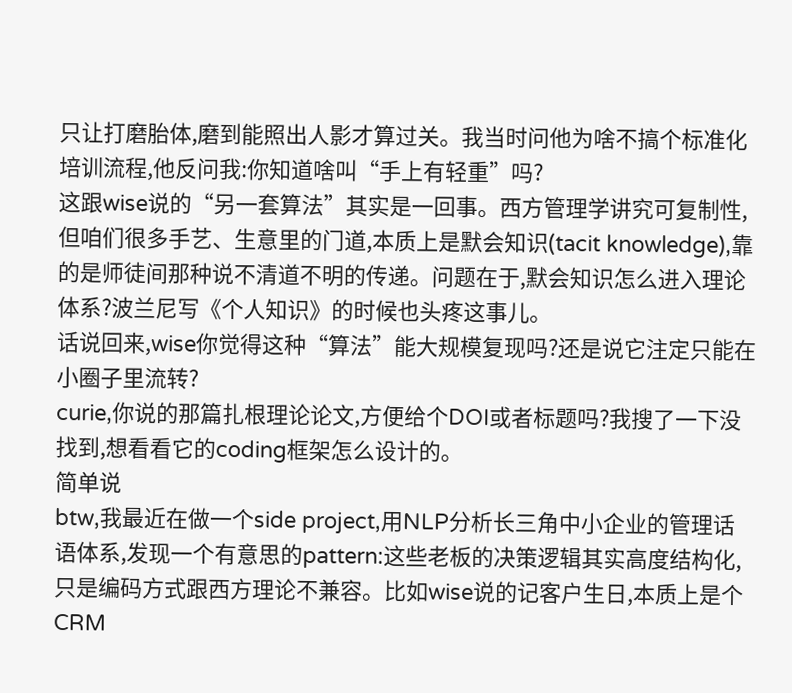只让打磨胎体,磨到能照出人影才算过关。我当时问他为啥不搞个标准化培训流程,他反问我:你知道啥叫“手上有轻重”吗?
这跟wise说的“另一套算法”其实是一回事。西方管理学讲究可复制性,但咱们很多手艺、生意里的门道,本质上是默会知识(tacit knowledge),靠的是师徒间那种说不清道不明的传递。问题在于,默会知识怎么进入理论体系?波兰尼写《个人知识》的时候也头疼这事儿。
话说回来,wise你觉得这种“算法”能大规模复现吗?还是说它注定只能在小圈子里流转?
curie,你说的那篇扎根理论论文,方便给个DOI或者标题吗?我搜了一下没找到,想看看它的coding框架怎么设计的。
简单说
btw,我最近在做一个side project,用NLP分析长三角中小企业的管理话语体系,发现一个有意思的pattern:这些老板的决策逻辑其实高度结构化,只是编码方式跟西方理论不兼容。比如wise说的记客户生日,本质上是个CRM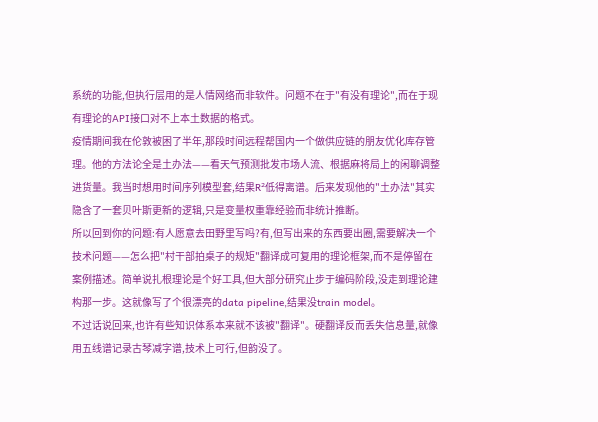系统的功能,但执行层用的是人情网络而非软件。问题不在于"有没有理论",而在于现有理论的API接口对不上本土数据的格式。
疫情期间我在伦敦被困了半年,那段时间远程帮国内一个做供应链的朋友优化库存管理。他的方法论全是土办法——看天气预测批发市场人流、根据麻将局上的闲聊调整进货量。我当时想用时间序列模型套,结果R²低得离谱。后来发现他的"土办法"其实隐含了一套贝叶斯更新的逻辑,只是变量权重靠经验而非统计推断。
所以回到你的问题:有人愿意去田野里写吗?有,但写出来的东西要出圈,需要解决一个技术问题——怎么把"村干部拍桌子的规矩"翻译成可复用的理论框架,而不是停留在案例描述。简单说扎根理论是个好工具,但大部分研究止步于编码阶段,没走到理论建构那一步。这就像写了个很漂亮的data pipeline,结果没train model。
不过话说回来,也许有些知识体系本来就不该被"翻译"。硬翻译反而丢失信息量,就像用五线谱记录古琴减字谱,技术上可行,但韵没了。